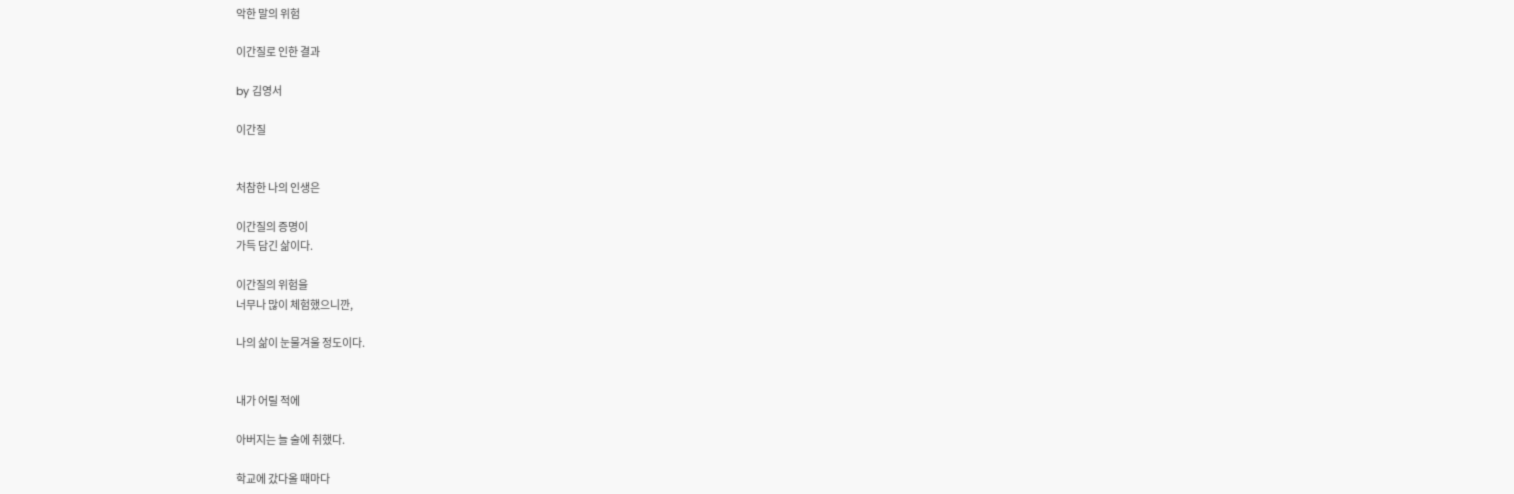악한 말의 위험

이간질로 인한 결과

by 김영서

이간질


처참한 나의 인생은

이간질의 증명이
가득 담긴 삶이다.

이간질의 위험을
너무나 많이 체험했으니깐,

나의 삶이 눈물겨울 정도이다.


내가 어릴 적에

아버지는 늘 술에 취했다.

학교에 갔다올 때마다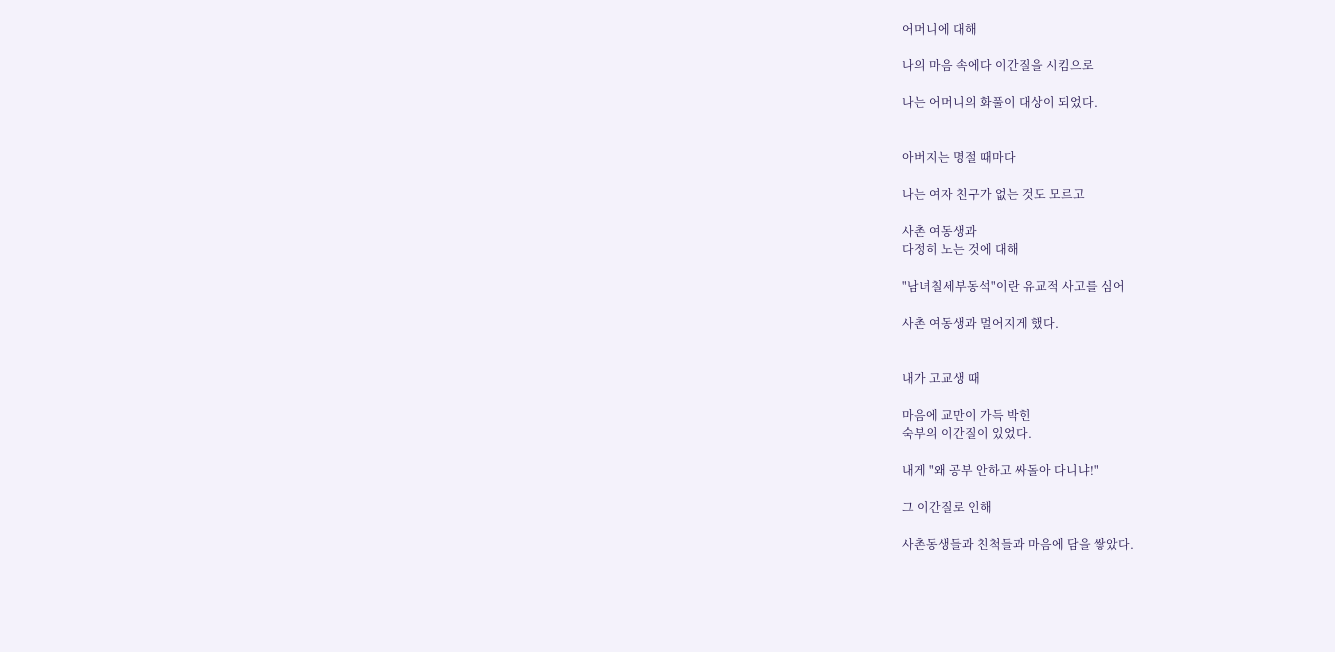어머니에 대해

나의 마음 속에다 이간질을 시킴으로

나는 어머니의 화풀이 대상이 되었다.


아버지는 명절 때마다

나는 여자 친구가 없는 것도 모르고

사촌 여동생과
다정히 노는 것에 대해

"남녀칠세부동석"이란 유교적 사고를 심어

사촌 여동생과 멀어지게 했다.


내가 고교생 때

마음에 교만이 가득 박힌
숙부의 이간질이 있었다.

내게 "왜 공부 안하고 싸돌아 다니냐!"

그 이간질로 인해

사촌동생들과 친척들과 마음에 담을 쌓았다.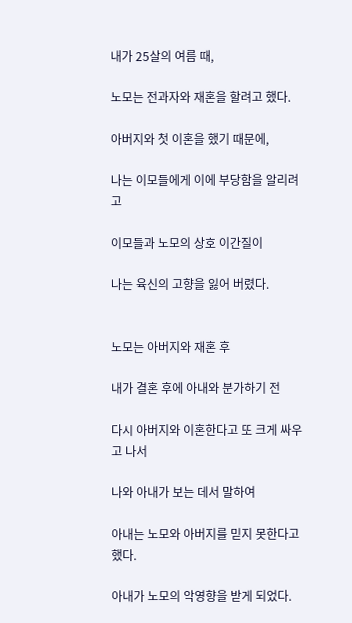내가 25살의 여름 때,

노모는 전과자와 재혼을 할려고 했다.

아버지와 첫 이혼을 했기 때문에,

나는 이모들에게 이에 부당함을 알리려고

이모들과 노모의 상호 이간질이

나는 육신의 고향을 잃어 버렸다.


노모는 아버지와 재혼 후

내가 결혼 후에 아내와 분가하기 전

다시 아버지와 이혼한다고 또 크게 싸우고 나서

나와 아내가 보는 데서 말하여

아내는 노모와 아버지를 믿지 못한다고 했다.

아내가 노모의 악영향을 받게 되었다.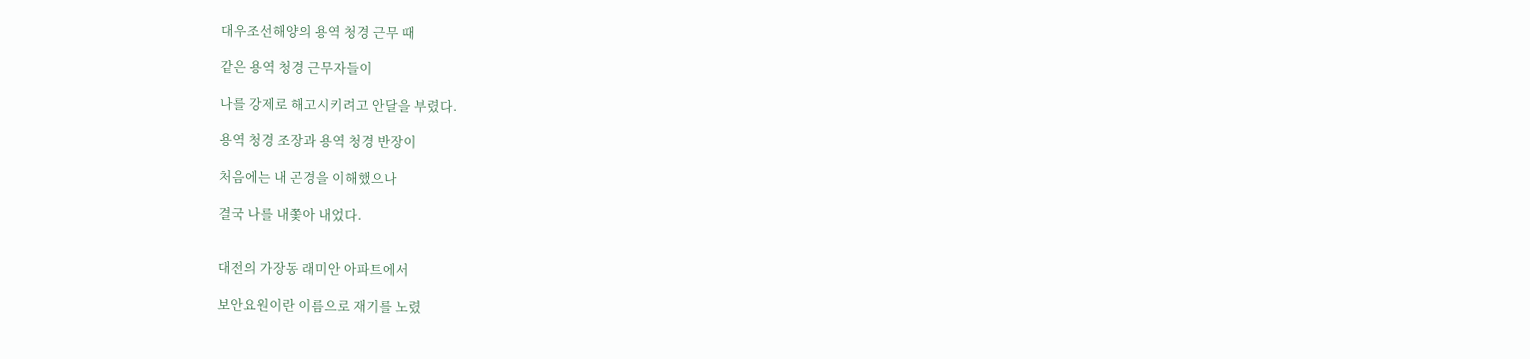대우조선해양의 용역 청경 근무 때

같은 용역 청경 근무자들이

나를 강제로 해고시키려고 안달을 부렸다.

용역 청경 조장과 용역 청경 반장이

처음에는 내 곤경을 이해했으나

결국 나를 내쫓아 내었다.


대전의 가장동 래미안 아파트에서

보안요원이란 이름으로 재기를 노렸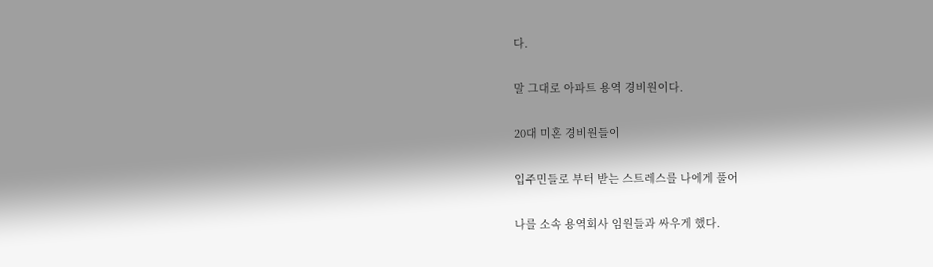다.

말 그대로 아파트 용역 경비원이다.

20대 미혼 경비원들이

입주민들로 부터 받는 스트레스를 나에게 풀어

나를 소속 용역회사 임원들과 싸우게 했다.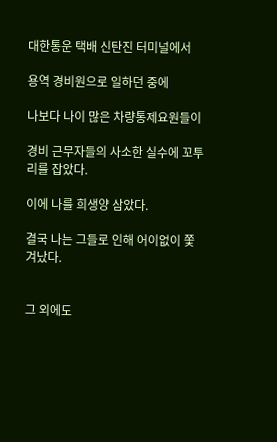대한통운 택배 신탄진 터미널에서

용역 경비원으로 일하던 중에

나보다 나이 많은 차량통제요원들이

경비 근무자들의 사소한 실수에 꼬투리를 잡았다.

이에 나를 희생양 삼았다.

결국 나는 그들로 인해 어이없이 쫓겨났다.


그 외에도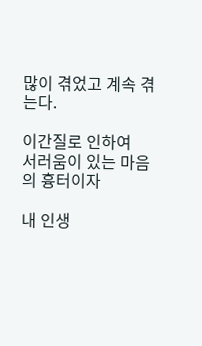많이 겪었고 계속 겪는다.

이간질로 인하여
서러움이 있는 마음의 흉터이자

내 인생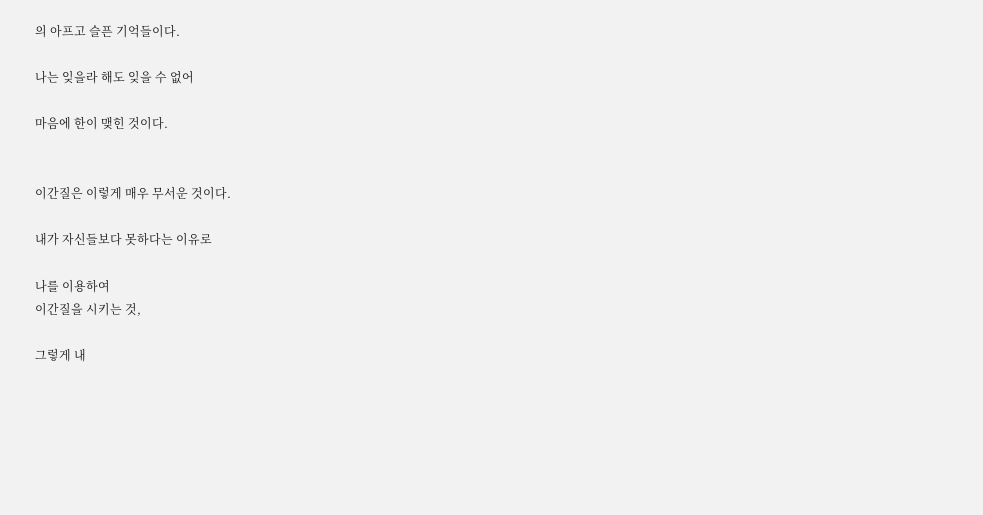의 아프고 슬픈 기억들이다.

나는 잊을라 해도 잊을 수 없어

마음에 한이 맺힌 것이다.


이간질은 이렇게 매우 무서운 것이다.

내가 자신들보다 못하다는 이유로

나를 이용하여
이간질을 시키는 것,

그렇게 내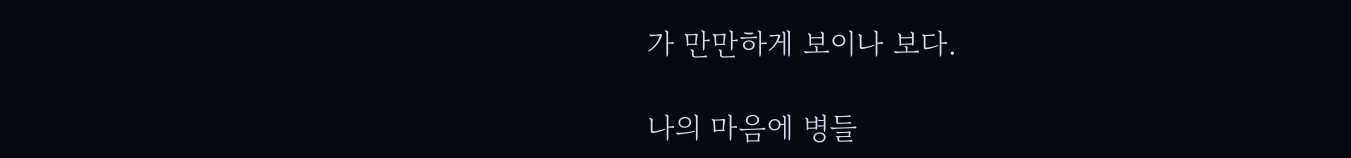가 만만하게 보이나 보다.

나의 마음에 병들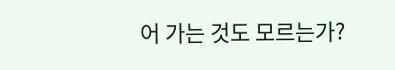어 가는 것도 모르는가?